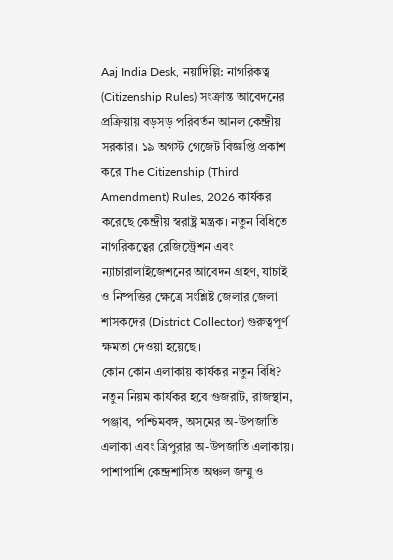Aaj India Desk, নয়াদিল্লি: নাগরিকত্ব (Citizenship Rules) সংক্রান্ত আবেদনের প্রক্রিয়ায় বড়সড় পরিবর্তন আনল কেন্দ্রীয় সরকার। ১৯ অগস্ট গেজেট বিজ্ঞপ্তি প্রকাশ করে The Citizenship (Third Amendment) Rules, 2026 কার্যকর করেছে কেন্দ্রীয় স্বরাষ্ট্র মন্ত্রক। নতুন বিধিতে নাগরিকত্বের রেজিস্ট্রেশন এবং ন্যাচারালাইজেশনের আবেদন গ্রহণ, যাচাই ও নিষ্পত্তির ক্ষেত্রে সংশ্লিষ্ট জেলার জেলা শাসকদের (District Collector) গুরুত্বপূর্ণ ক্ষমতা দেওয়া হয়েছে।
কোন কোন এলাকায় কার্যকর নতুন বিধি?
নতুন নিয়ম কার্যকর হবে গুজরাট, রাজস্থান, পঞ্জাব, পশ্চিমবঙ্গ, অসমের অ-উপজাতি এলাকা এবং ত্রিপুরার অ-উপজাতি এলাকায়। পাশাপাশি কেন্দ্রশাসিত অঞ্চল জম্মু ও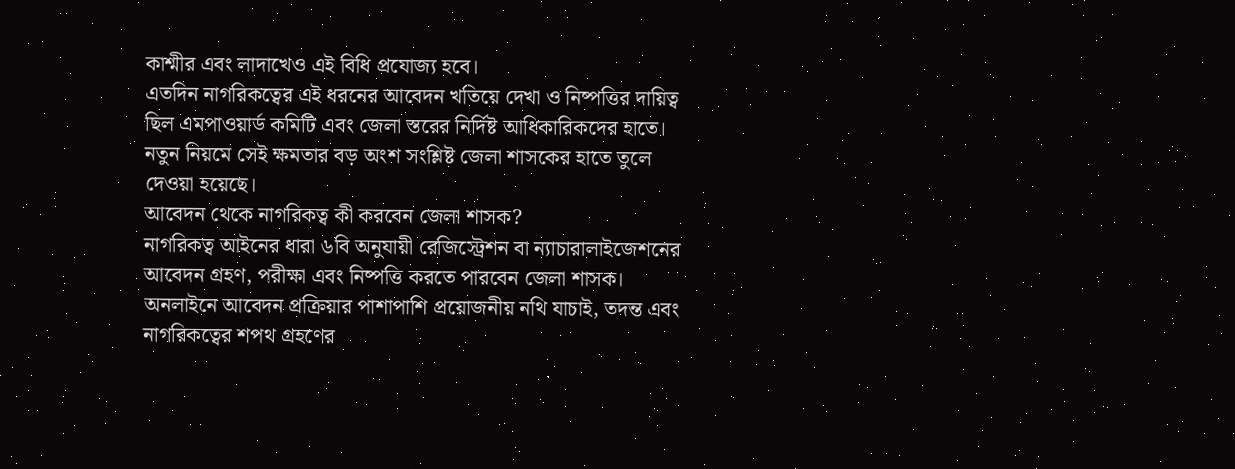কাশ্মীর এবং লাদাখেও এই বিধি প্রযোজ্য হবে।
এতদিন নাগরিকত্বের এই ধরনের আবেদন খতিয়ে দেখা ও নিষ্পত্তির দায়িত্ব ছিল এমপাওয়ার্ড কমিটি এবং জেলা স্তরের নির্দিষ্ট আধিকারিকদের হাতে। নতুন নিয়মে সেই ক্ষমতার বড় অংশ সংশ্লিষ্ট জেলা শাসকের হাতে তুলে দেওয়া হয়েছে।
আবেদন থেকে নাগরিকত্ব কী করবেন জেলা শাসক?
নাগরিকত্ব আইনের ধারা ৬বি অনুযায়ী রেজিস্ট্রেশন বা ন্যাচারালাইজেশনের আবেদন গ্রহণ, পরীক্ষা এবং নিষ্পত্তি করতে পারবেন জেলা শাসক। অনলাইনে আবেদন প্রক্রিয়ার পাশাপাশি প্রয়োজনীয় নথি যাচাই, তদন্ত এবং নাগরিকত্বের শপথ গ্রহণের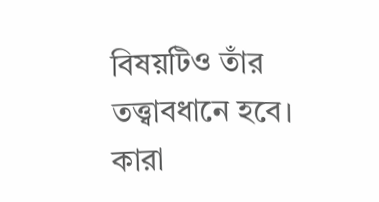বিষয়টিও তাঁর তত্ত্বাবধানে হবে।
কারা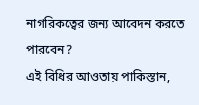নাগরিকত্বের জন্য আবেদন করতে পারবেন?
এই বিধির আওতায় পাকিস্তান,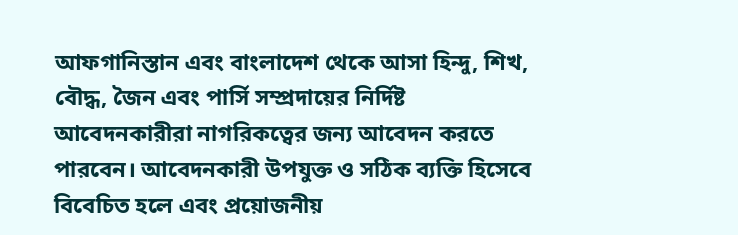আফগানিস্তান এবং বাংলাদেশ থেকে আসা হিন্দু, শিখ, বৌদ্ধ, জৈন এবং পার্সি সম্প্রদায়ের নির্দিষ্ট আবেদনকারীরা নাগরিকত্বের জন্য আবেদন করতে পারবেন। আবেদনকারী উপযুক্ত ও সঠিক ব্যক্তি হিসেবে বিবেচিত হলে এবং প্রয়োজনীয়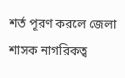শর্ত পূরণ করলে জেলা শাসক নাগরিকত্ব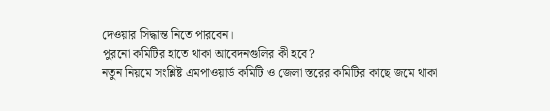দেওয়ার সিদ্ধান্ত নিতে পারবেন।
পুরনো কমিটির হাতে থাকা আবেদনগুলির কী হবে?
নতুন নিয়মে সংশ্লিষ্ট এমপাওয়ার্ড কমিটি ও জেলা স্তরের কমিটির কাছে জমে থাকা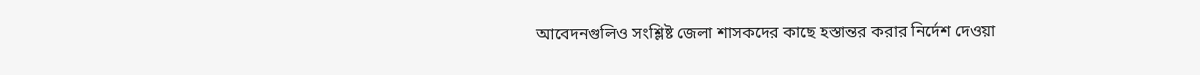আবেদনগুলিও সংশ্লিষ্ট জেলা শাসকদের কাছে হস্তান্তর করার নির্দেশ দেওয়া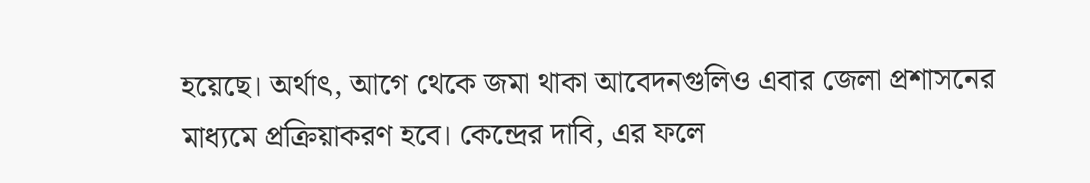হয়েছে। অর্থাৎ, আগে থেকে জমা থাকা আবেদনগুলিও এবার জেলা প্রশাসনের মাধ্যমে প্রক্রিয়াকরণ হবে। কেন্দ্রের দাবি, এর ফলে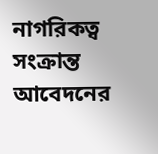নাগরিকত্ব সংক্রান্ত আবেদনের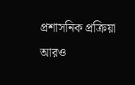প্রশাসনিক প্রক্রিয়া আরও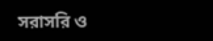সরাসরি ও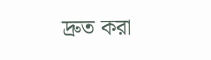দ্রুত করা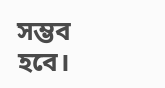সম্ভব হবে।